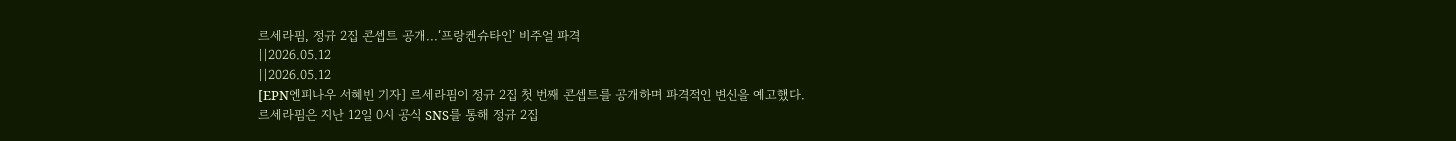르세라핌, 정규 2집 콘셉트 공개...‘프랑켄슈타인’ 비주얼 파격
||2026.05.12
||2026.05.12
[EPN엔피나우 서혜빈 기자] 르세라핌이 정규 2집 첫 번째 콘셉트를 공개하며 파격적인 변신을 예고했다.
르세라핌은 지난 12일 0시 공식 SNS를 통해 정규 2집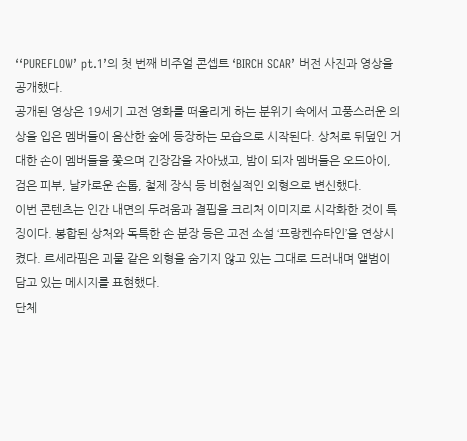‘‘PUREFLOW’ pt.1’의 첫 번째 비주얼 콘셉트 ‘BIRCH SCAR’ 버전 사진과 영상을 공개했다.
공개된 영상은 19세기 고전 영화를 떠올리게 하는 분위기 속에서 고풍스러운 의상을 입은 멤버들이 음산한 숲에 등장하는 모습으로 시작된다. 상처로 뒤덮인 거대한 손이 멤버들을 쫓으며 긴장감을 자아냈고, 밤이 되자 멤버들은 오드아이, 검은 피부, 날카로운 손톱, 철제 장식 등 비현실적인 외형으로 변신했다.
이번 콘텐츠는 인간 내면의 두려움과 결핍을 크리처 이미지로 시각화한 것이 특징이다. 봉합된 상처와 독특한 손 분장 등은 고전 소설 ‘프랑켄슈타인’을 연상시켰다. 르세라핌은 괴물 같은 외형을 숨기지 않고 있는 그대로 드러내며 앨범이 담고 있는 메시지를 표현했다.
단체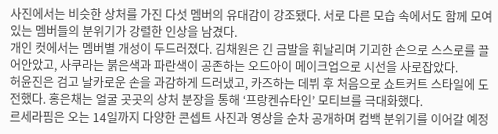사진에서는 비슷한 상처를 가진 다섯 멤버의 유대감이 강조됐다. 서로 다른 모습 속에서도 함께 모여 있는 멤버들의 분위기가 강렬한 인상을 남겼다.
개인 컷에서는 멤버별 개성이 두드러졌다. 김채원은 긴 금발을 휘날리며 기괴한 손으로 스스로를 끌어안았고, 사쿠라는 붉은색과 파란색이 공존하는 오드아이 메이크업으로 시선을 사로잡았다.
허윤진은 검고 날카로운 손을 과감하게 드러냈고, 카즈하는 데뷔 후 처음으로 쇼트커트 스타일에 도전했다. 홍은채는 얼굴 곳곳의 상처 분장을 통해 ‘프랑켄슈타인’ 모티브를 극대화했다.
르세라핌은 오는 14일까지 다양한 콘셉트 사진과 영상을 순차 공개하며 컴백 분위기를 이어갈 예정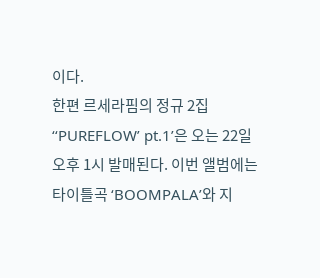이다.
한편 르세라핌의 정규 2집 ‘‘PUREFLOW’ pt.1’은 오는 22일 오후 1시 발매된다. 이번 앨범에는 타이틀곡 ‘BOOMPALA’와 지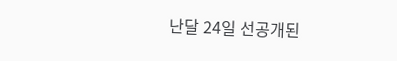난달 24일 선공개된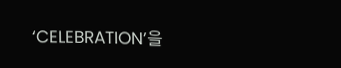‘CELEBRATION’을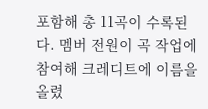포함해 총 11곡이 수록된다. 멤버 전원이 곡 작업에 참여해 크레디트에 이름을 올렸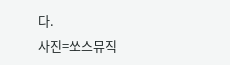다.
사진=쏘스뮤직